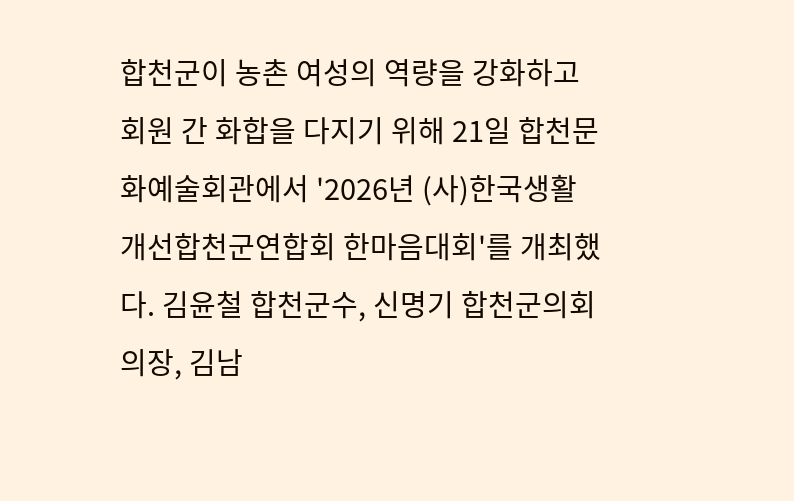합천군이 농촌 여성의 역량을 강화하고 회원 간 화합을 다지기 위해 21일 합천문화예술회관에서 '2026년 (사)한국생활개선합천군연합회 한마음대회'를 개최했다. 김윤철 합천군수, 신명기 합천군의회 의장, 김남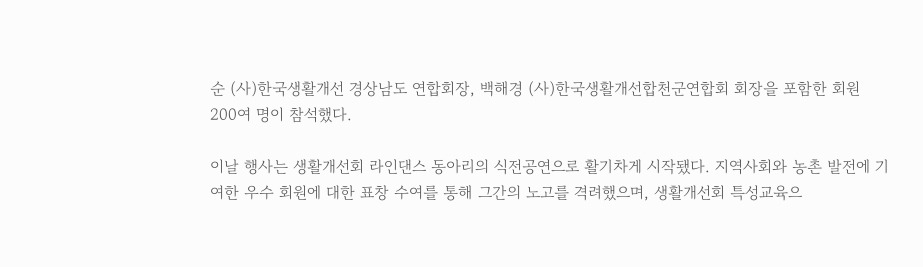순 (사)한국생활개선 경상남도 연합회장, 백해경 (사)한국생활개선합천군연합회 회장을 포함한 회원 200여 명이 참석했다.

이날 행사는 생활개선회 라인댄스 동아리의 식전공연으로 활기차게 시작됐다. 지역사회와 농촌 발전에 기여한 우수 회원에 대한 표창 수여를 통해 그간의 노고를 격려했으며, 생활개선회 특성교육으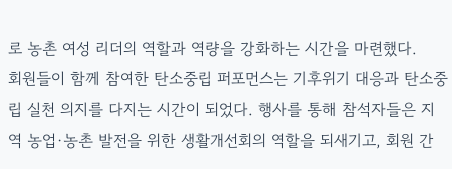로 농촌 여성 리더의 역할과 역량을 강화하는 시간을 마련했다.
회원들이 함께 참여한 탄소중립 퍼포먼스는 기후위기 대응과 탄소중립 실천 의지를 다지는 시간이 되었다. 행사를 통해 참석자들은 지역 농업·농촌 발전을 위한 생활개선회의 역할을 되새기고, 회원 간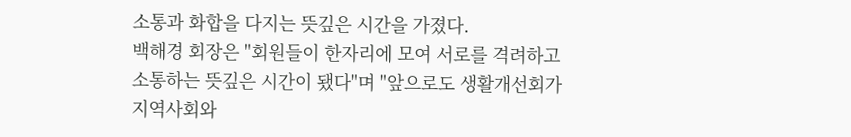소통과 화합을 다지는 뜻깊은 시간을 가졌다.
백해경 회장은 "회원들이 한자리에 모여 서로를 격려하고 소통하는 뜻깊은 시간이 됐다"며 "앞으로도 생활개선회가 지역사회와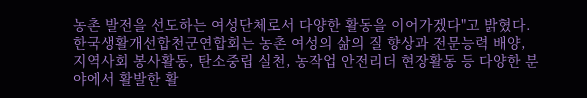농촌 발전을 선도하는 여성단체로서 다양한 활동을 이어가겠다"고 밝혔다.
한국생활개선합천군연합회는 농촌 여성의 삶의 질 향상과 전문능력 배양, 지역사회 봉사활동, 탄소중립 실천, 농작업 안전리더 현장활동 등 다양한 분야에서 활발한 활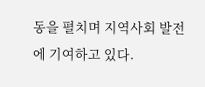동을 펼치며 지역사회 발전에 기여하고 있다.